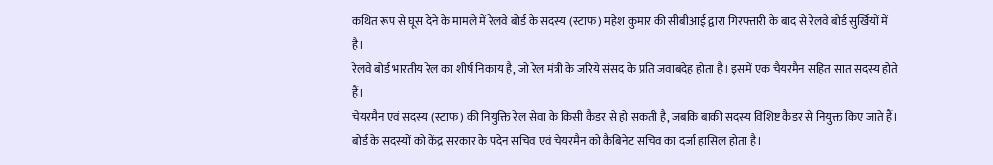कथित रूप से घूस देने के मामले में रेलवे बोर्ड के सदस्य (स्टाफ) महेश कुमार की सीबीआई द्वारा गिरफ्तारी के बाद से रेलवे बोर्ड सुर्खियों में है।
रेलवे बोर्ड भारतीय रेल का शीर्ष निकाय है, जो रेल मंत्री के जरिये संसद के प्रति जवाबदेह होता है। इसमें एक चैयरमैन सहित सात सदस्य होते हैं।
चेयरमैन एवं सदस्य (स्टाफ) की नियुक्ति रेल सेवा के किसी कैडर से हो सकती है, जबकि बाकी सदस्य विशिष्ट कैडर से नियुक्त किए जाते हैं। बोर्ड के सदस्यों को केंद्र सरकार के पदेन सचिव एवं चेयरमैन को कैबिनेट सचिव का दर्जा हासिल होता है।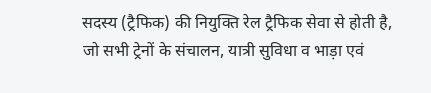सदस्य (ट्रैफिक) की नियुक्ति रेल ट्रैफिक सेवा से होती है, जो सभी ट्रेनों के संचालन, यात्री सुविधा व भाड़ा एवं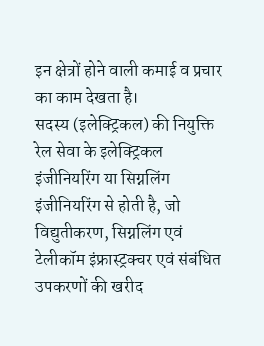इन क्षेत्रों होने वाली कमाई व प्रचार का काम देखता है।
सदस्य (इलेक्ट्रिकल) की नियुक्ति रेल सेवा के इलेक्ट्रिकल इंजीनियरिंग या सिग्नलिंग इंजीनियरिंग से होती है, जो विद्युतीकरण, सिग्नलिंग एवं टेलीकॉम इंफ्रास्ट्रक्चर एवं संबंधित उपकरणों की खरीद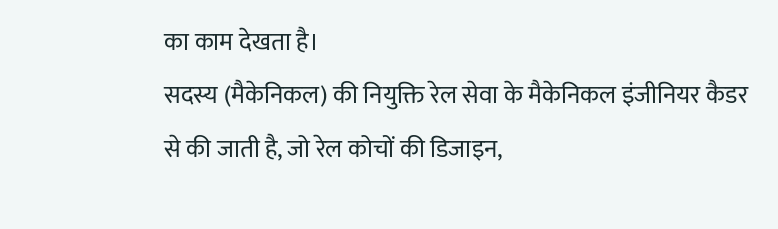का काम देखता है।
सदस्य (मैकेनिकल) की नियुक्ति रेल सेवा के मैकेनिकल इंजीनियर कैडर से की जाती है, जो रेल कोचों की डिजाइन,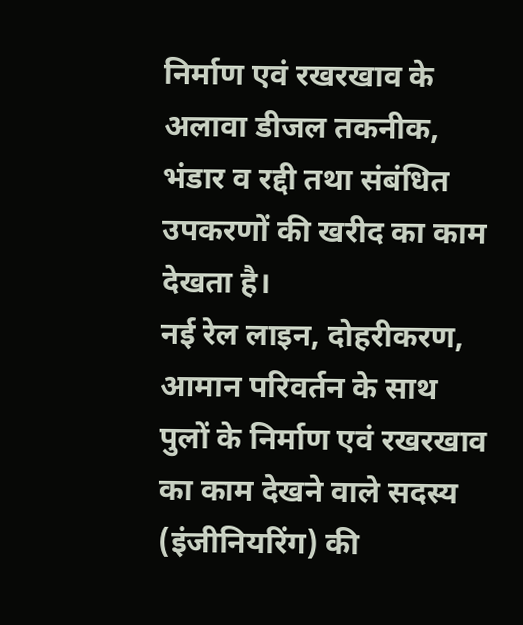निर्माण एवं रखरखाव के अलावा डीजल तकनीक, भंडार व रद्दी तथा संबंधित उपकरणों की खरीद का काम देखता है।
नई रेल लाइन, दोहरीकरण, आमान परिवर्तन के साथ पुलों के निर्माण एवं रखरखाव का काम देखने वाले सदस्य (इंजीनियरिंग) की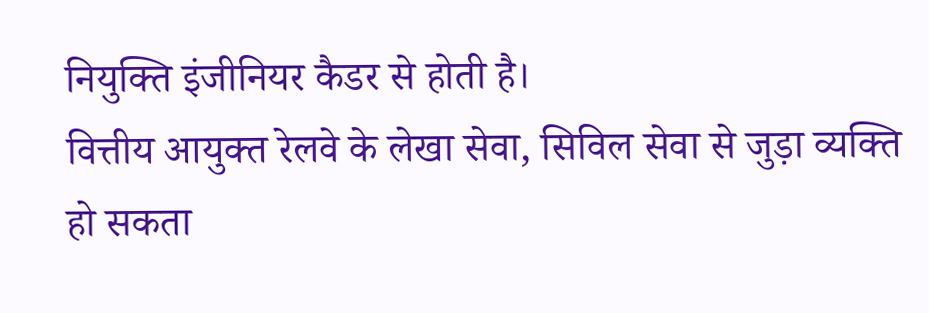नियुक्ति इंजीनियर कैडर से होती है।
वित्तीय आयुक्त रेलवे के लेखा सेवा, सिविल सेवा से जुड़ा व्यक्ति हो सकता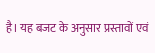है। यह बजट के अनुसार प्रस्तावों एवं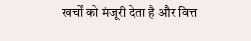खर्चों को मंजूरी देता है और वित्त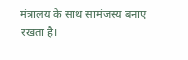मंत्रालय के साथ सामंजस्य बनाए रखता है।